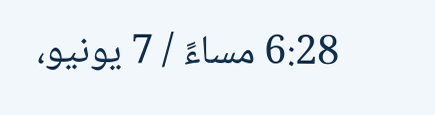6:28 مساءً / 7 يونيو،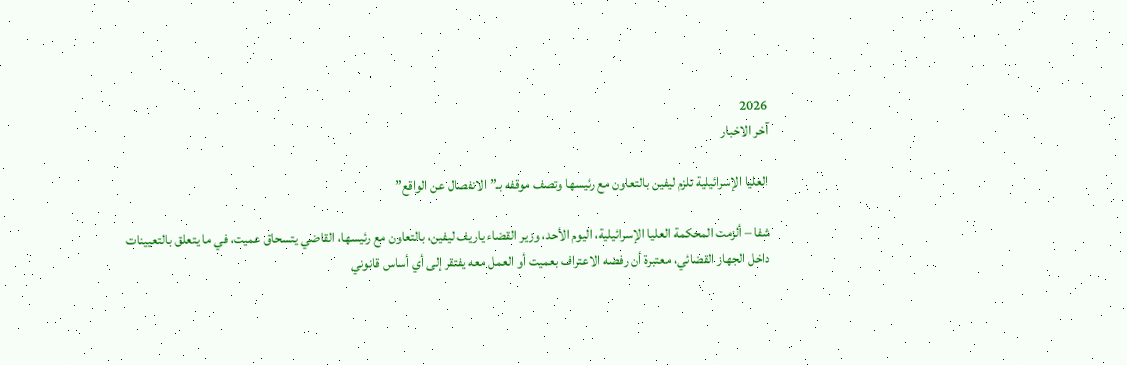2026
آخر الاخبار

العليا الإسرائيلية تلزم ليفين بالتعاون مع رئيسها وتصف موقفه بـ”الانفصال عن الواقع”

شفا – ألزمت المحكمة العليا الإسرائيلية، اليوم الأحد، وزير القضاء ياريف ليفين، بالتعاون مع رئيسها، القاضي يتسحاق عميت، في ما يتعلق بالتعيينات داخل الجهاز القضائي، معتبرة أن رفضه الاعتراف بعميت أو العمل معه يفتقر إلى أي أساس قانوني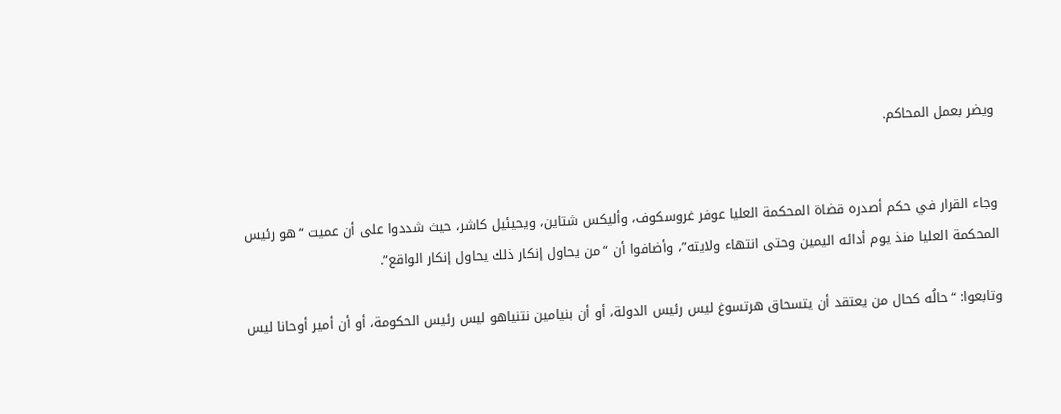ويضر بعمل المحاكم.


وجاء القرار في حكم أصدره قضاة المحكمة العليا عوفر غروسكوف، وأليكس شتاين، ويحيئيل كاشر، حيث شددوا على أن عميت “هو رئيس المحكمة العليا منذ يوم أدائه اليمين وحتى انتهاء ولايته”، وأضافوا أن “من يحاول إنكار ذلك يحاول إنكار الواقع”.

وتابعوا: “حالُه كحال من يعتقد أن يتسحاق هرتسوغ ليس رئيس الدولة، أو أن بنيامين نتنياهو ليس رئيس الحكومة، أو أن أمير أوحانا ليس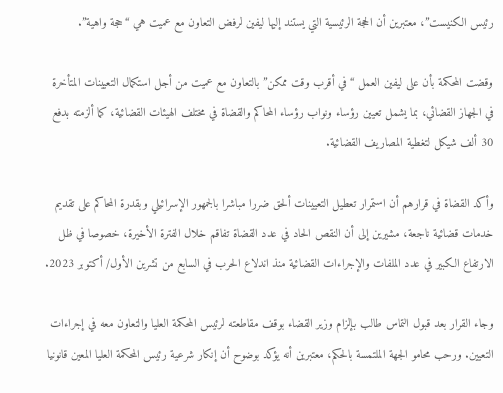رئيس الكنيست”، معتبرين أن الحجة الرئيسية التي يستند إليها ليفين لرفض التعاون مع عميت هي “حجة واهية”.

وقضت المحكمة بأن على ليفين العمل “في أقرب وقت ممكن” بالتعاون مع عميت من أجل استكمال التعيينات المتأخرة في الجهاز القضائي، بما يشمل تعيين رؤساء ونواب رؤساء المحاكم والقضاة في مختلف الهيئات القضائية، كما ألزمته بدفع 30 ألف شيكل لتغطية المصاريف القضائية.

وأكد القضاة في قرارهم أن استمرار تعطيل التعيينات ألحق ضررا مباشرا بالجمهور الإسرائيلي وبقدرة المحاكم على تقديم خدمات قضائية ناجعة، مشيرين إلى أن النقص الحاد في عدد القضاة تفاقم خلال الفترة الأخيرة، خصوصا في ظل الارتفاع الكبير في عدد الملفات والإجراءات القضائية منذ اندلاع الحرب في السابع من تشرين الأول/ أكتوبر 2023.

وجاء القرار بعد قبول التماس طالب بإلزام وزير القضاء بوقف مقاطعته لرئيس المحكمة العليا والتعاون معه في إجراءات التعيين. ورحب محامو الجهة الملتمسة بالحكم، معتبرين أنه يؤكد بوضوح أن إنكار شرعية رئيس المحكمة العليا المعين قانونيا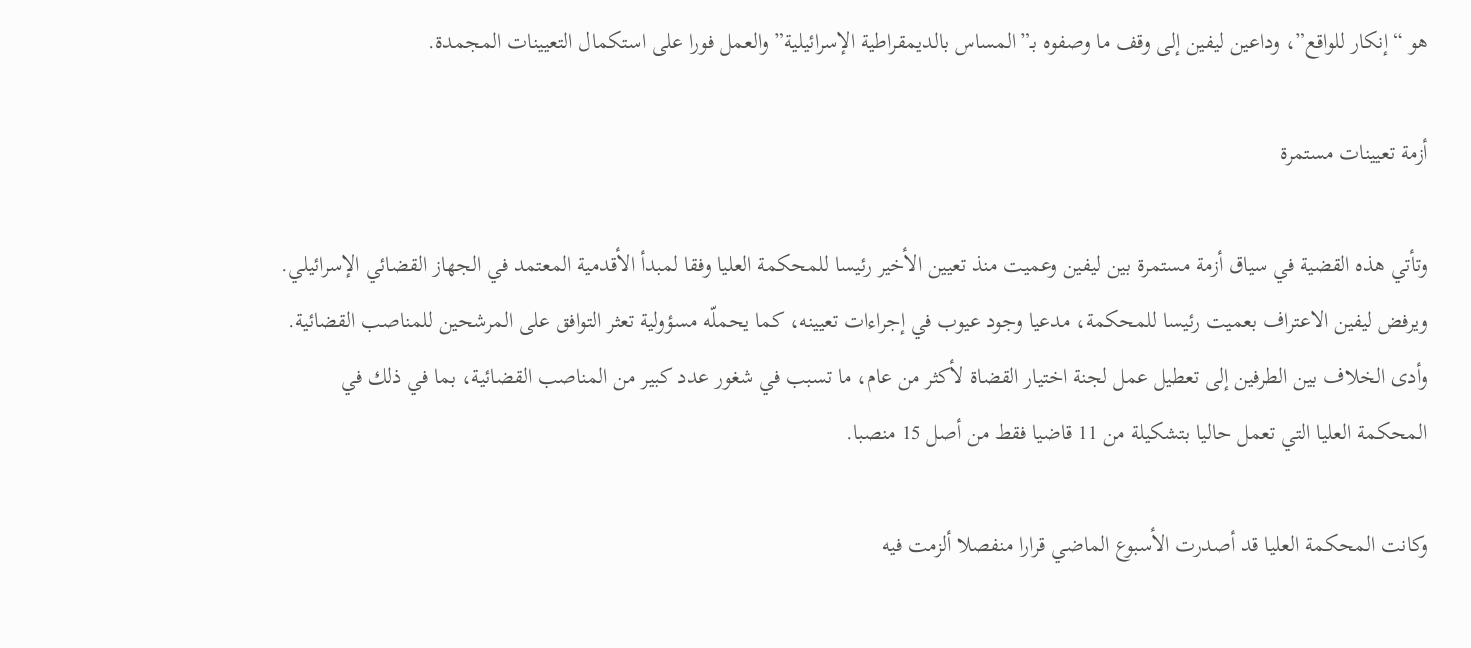هو “إنكار للواقع”، وداعين ليفين إلى وقف ما وصفوه بـ”المساس بالديمقراطية الإسرائيلية” والعمل فورا على استكمال التعيينات المجمدة.

أزمة تعيينات مستمرة

وتأتي هذه القضية في سياق أزمة مستمرة بين ليفين وعميت منذ تعيين الأخير رئيسا للمحكمة العليا وفقا لمبدأ الأقدمية المعتمد في الجهاز القضائي الإسرائيلي. ويرفض ليفين الاعتراف بعميت رئيسا للمحكمة، مدعيا وجود عيوب في إجراءات تعيينه، كما يحملّه مسؤولية تعثر التوافق على المرشحين للمناصب القضائية.
وأدى الخلاف بين الطرفين إلى تعطيل عمل لجنة اختيار القضاة لأكثر من عام، ما تسبب في شغور عدد كبير من المناصب القضائية، بما في ذلك في المحكمة العليا التي تعمل حاليا بتشكيلة من 11 قاضيا فقط من أصل 15 منصبا.

وكانت المحكمة العليا قد أصدرت الأسبوع الماضي قرارا منفصلا ألزمت فيه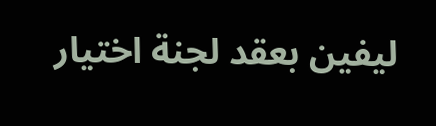ليفين بعقد لجنة اختيار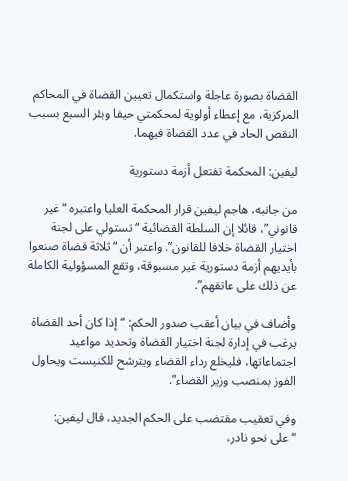القضاة بصورة عاجلة واستكمال تعيين القضاة في المحاكم المركزية، مع إعطاء أولوية لمحكمتي حيفا وبئر السبع بسبب النقص الحاد في عدد القضاة فيهما.

ليفين: المحكمة تفتعل أزمة دستورية

من جانبه، هاجم ليفين قرار المحكمة العليا واعتبره “غير قانوني”، قائلا إن السلطة القضائية “تستولي على لجنة اختيار القضاة خلافا للقانون”. واعتبر أن “ثلاثة قضاة صنعوا بأيديهم أزمة دستورية غير مسبوقة، وتقع المسؤولية الكاملة عن ذلك على عاتقهم”.

وأضاف في بيان أعقب صدور الحكم: “إذا كان أحد القضاة يرغب في إدارة لجنة اختيار القضاة وتحديد مواعيد اجتماعاتها، فليخلع رداء القضاء ويترشح للكنيست ويحاول الفوز بمنصب وزير القضاء”.

وفي تعقيب مقتضب على الحكم الجديد، قال ليفين: “على نحو نادر،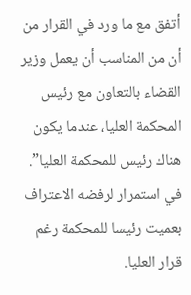أتفق مع ما ورد في القرار من أن من المناسب أن يعمل وزير القضاء بالتعاون مع رئيس المحكمة العليا، عندما يكون هناك رئيس للمحكمة العليا”. في استمرار لرفضه الاعتراف بعميت رئيسا للمحكمة رغم قرار العليا.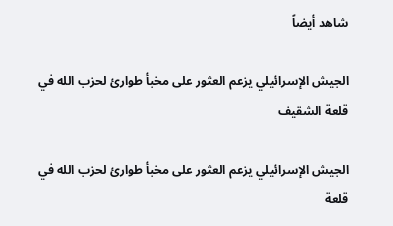شاهد أيضاً

الجيش الإسرائيلي يزعم العثور على مخبأ طوارئ لحزب الله في قلعة الشقيف

الجيش الإسرائيلي يزعم العثور على مخبأ طوارئ لحزب الله في قلعة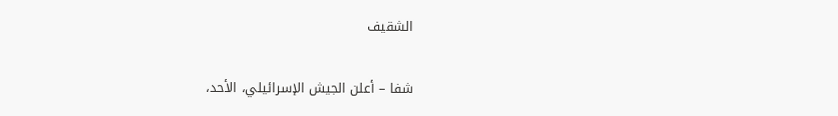الشقيف

شفا – أعلن الجيش الإسرائيلي، الأحد،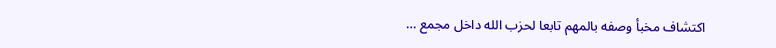اكتشاف مخبأ وصفه بالمهم تابعا لحزب الله داخل مجمع …